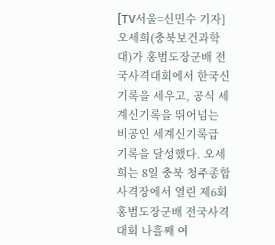[TV서울=신민수 기자] 오세희(충북보건과학대)가 홍범도장군배 전국사격대회에서 한국신기록을 세우고, 공식 세계신기록을 뛰어넘는 비공인 세계신기록급 기록을 달성했다. 오세희는 8일 충북 청주종합사격장에서 열린 제6회 홍범도장군배 전국사격대회 나흘째 여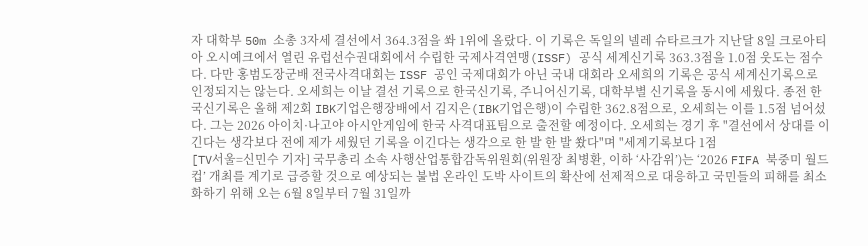자 대학부 50m 소총 3자세 결선에서 364.3점을 쏴 1위에 올랐다. 이 기록은 독일의 넬레 슈타르크가 지난달 8일 크로아티아 오시예크에서 열린 유럽선수권대회에서 수립한 국제사격연맹(ISSF) 공식 세계신기록 363.3점을 1.0점 웃도는 점수다. 다만 홍범도장군배 전국사격대회는 ISSF 공인 국제대회가 아닌 국내 대회라 오세희의 기록은 공식 세계신기록으로 인정되지는 않는다. 오세희는 이날 결선 기록으로 한국신기록, 주니어신기록, 대학부별 신기록을 동시에 세웠다. 종전 한국신기록은 올해 제2회 IBK기업은행장배에서 김지은(IBK기업은행)이 수립한 362.8점으로, 오세희는 이를 1.5점 넘어섰다. 그는 2026 아이치·나고야 아시안게임에 한국 사격대표팀으로 출전할 예정이다. 오세희는 경기 후 "결선에서 상대를 이긴다는 생각보다 전에 제가 세웠던 기록을 이긴다는 생각으로 한 발 한 발 쐈다"며 "세계기록보다 1점
[TV서울=신민수 기자] 국무총리 소속 사행산업통합감독위원회(위원장 최병환, 이하 ‘사감위’)는 ‘2026 FIFA 북중미 월드컵’ 개최를 계기로 급증할 것으로 예상되는 불법 온라인 도박 사이트의 확산에 선제적으로 대응하고 국민들의 피해를 최소화하기 위해 오는 6월 8일부터 7월 31일까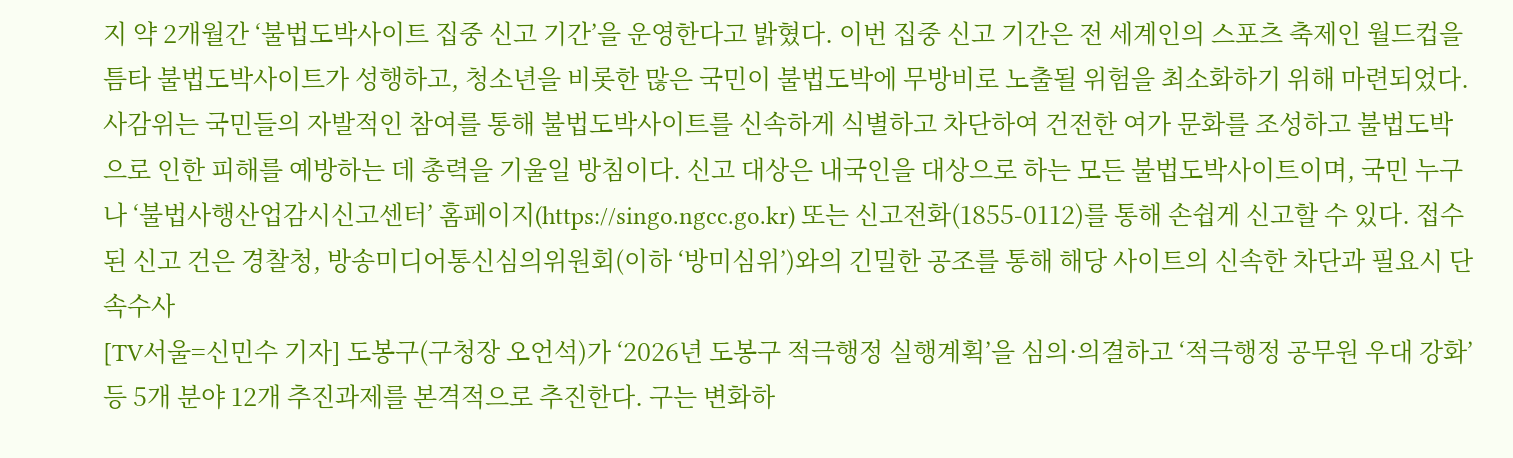지 약 2개월간 ‘불법도박사이트 집중 신고 기간’을 운영한다고 밝혔다. 이번 집중 신고 기간은 전 세계인의 스포츠 축제인 월드컵을 틈타 불법도박사이트가 성행하고, 청소년을 비롯한 많은 국민이 불법도박에 무방비로 노출될 위험을 최소화하기 위해 마련되었다. 사감위는 국민들의 자발적인 참여를 통해 불법도박사이트를 신속하게 식별하고 차단하여 건전한 여가 문화를 조성하고 불법도박으로 인한 피해를 예방하는 데 총력을 기울일 방침이다. 신고 대상은 내국인을 대상으로 하는 모든 불법도박사이트이며, 국민 누구나 ‘불법사행산업감시신고센터’ 홈페이지(https://singo.ngcc.go.kr) 또는 신고전화(1855-0112)를 통해 손쉽게 신고할 수 있다. 접수된 신고 건은 경찰청, 방송미디어통신심의위원회(이하 ‘방미심위’)와의 긴밀한 공조를 통해 해당 사이트의 신속한 차단과 필요시 단속수사
[TV서울=신민수 기자] 도봉구(구청장 오언석)가 ‘2026년 도봉구 적극행정 실행계획’을 심의·의결하고 ‘적극행정 공무원 우대 강화’ 등 5개 분야 12개 추진과제를 본격적으로 추진한다. 구는 변화하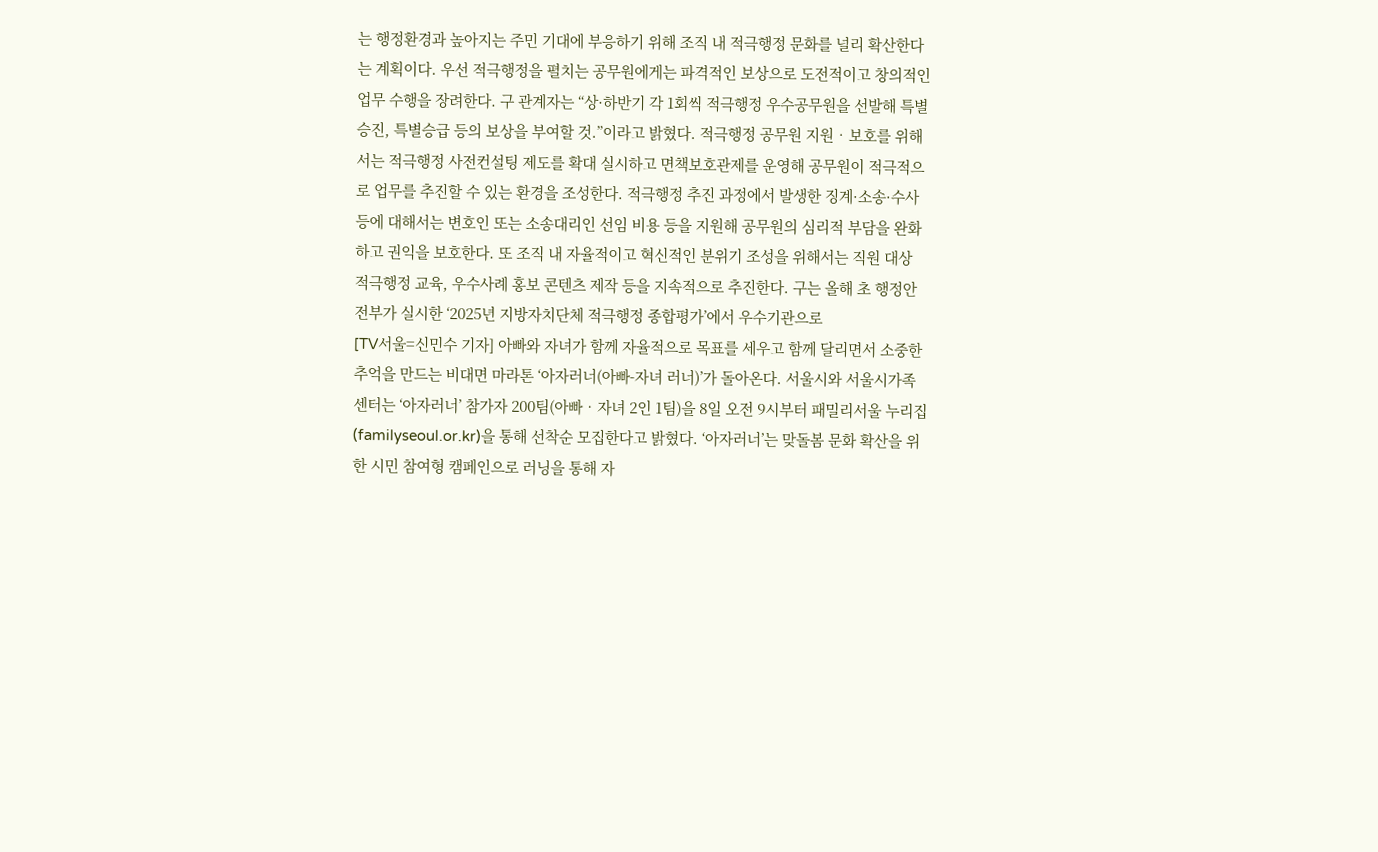는 행정환경과 높아지는 주민 기대에 부응하기 위해 조직 내 적극행정 문화를 널리 확산한다는 계획이다. 우선 적극행정을 펼치는 공무원에게는 파격적인 보상으로 도전적이고 창의적인 업무 수행을 장려한다. 구 관계자는 “상·하반기 각 1회씩 적극행정 우수공무원을 선발해 특별승진, 특별승급 등의 보상을 부여할 것.”이라고 밝혔다. 적극행정 공무원 지원‧보호를 위해서는 적극행정 사전컨설팅 제도를 확대 실시하고 면책보호관제를 운영해 공무원이 적극적으로 업무를 추진할 수 있는 환경을 조성한다. 적극행정 추진 과정에서 발생한 징계·소송·수사 등에 대해서는 변호인 또는 소송대리인 선임 비용 등을 지원해 공무원의 심리적 부담을 완화하고 권익을 보호한다. 또 조직 내 자율적이고 혁신적인 분위기 조성을 위해서는 직원 대상 적극행정 교육, 우수사례 홍보 콘텐츠 제작 등을 지속적으로 추진한다. 구는 올해 초 행정안전부가 실시한 ‘2025년 지방자치단체 적극행정 종합평가’에서 우수기관으로
[TV서울=신민수 기자] 아빠와 자녀가 함께 자율적으로 목표를 세우고 함께 달리면서 소중한 추억을 만드는 비대면 마라톤 ‘아자러너(아빠-자녀 러너)’가 돌아온다. 서울시와 서울시가족센터는 ‘아자러너’ 참가자 200팀(아빠‧자녀 2인 1팀)을 8일 오전 9시부터 패밀리서울 누리집(familyseoul.or.kr)을 통해 선착순 모집한다고 밝혔다. ‘아자러너’는 맞돌봄 문화 확산을 위한 시민 참여형 캠페인으로 러닝을 통해 자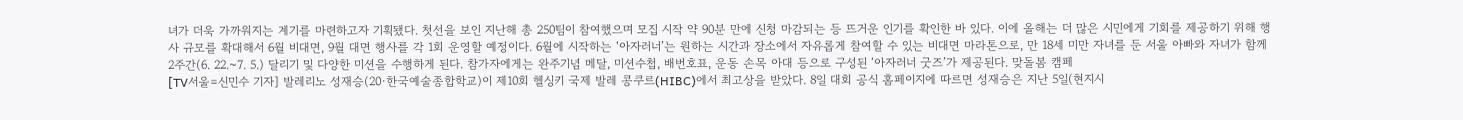녀가 더욱 가까워지는 계기를 마련하고자 기획됐다. 첫선을 보인 지난해 총 250팀이 참여했으며 모집 시작 약 90분 만에 신청 마감되는 등 뜨거운 인기를 확인한 바 있다. 이에 올해는 더 많은 시민에게 기회를 제공하기 위해 행사 규모를 확대해서 6월 비대면, 9월 대면 행사를 각 1회 운영할 예정이다. 6월에 시작하는 ‘아자러너’는 원하는 시간과 장소에서 자유롭게 참여할 수 있는 비대면 마라톤으로, 만 18세 미만 자녀를 둔 서울 아빠와 자녀가 함께 2주간(6. 22.~7. 5.) 달리기 및 다양한 미션을 수행하게 된다. 참가자에게는 완주기념 메달, 미션수첩, 배번호표, 운동 손목 아대 등으로 구성된 ‘아자러너 굿즈’가 제공된다. 맞돌봄 캠페
[TV서울=신민수 기자] 발레리노 성재승(20·한국예술종합학교)이 제10회 헬싱키 국제 발레 콩쿠르(HIBC)에서 최고상을 받았다. 8일 대회 공식 홈페이지에 따르면 성재승은 지난 5일(현지시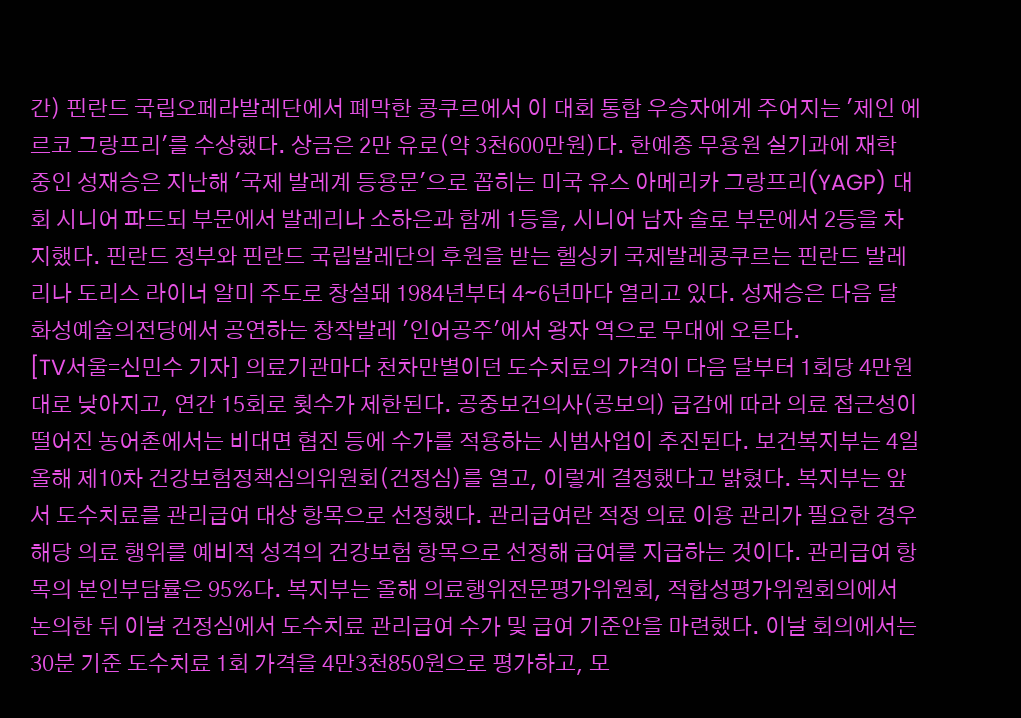간) 핀란드 국립오페라발레단에서 폐막한 콩쿠르에서 이 대회 통합 우승자에게 주어지는 '제인 에르코 그랑프리'를 수상했다. 상금은 2만 유로(약 3천600만원)다. 한예종 무용원 실기과에 재학 중인 성재승은 지난해 '국제 발레계 등용문'으로 꼽히는 미국 유스 아메리카 그랑프리(YAGP) 대회 시니어 파드되 부문에서 발레리나 소하은과 함께 1등을, 시니어 남자 솔로 부문에서 2등을 차지했다. 핀란드 정부와 핀란드 국립발레단의 후원을 받는 헬싱키 국제발레콩쿠르는 핀란드 발레리나 도리스 라이너 알미 주도로 창설돼 1984년부터 4∼6년마다 열리고 있다. 성재승은 다음 달 화성예술의전당에서 공연하는 창작발레 '인어공주'에서 왕자 역으로 무대에 오른다.
[TV서울=신민수 기자] 의료기관마다 천차만별이던 도수치료의 가격이 다음 달부터 1회당 4만원대로 낮아지고, 연간 15회로 횟수가 제한된다. 공중보건의사(공보의) 급감에 따라 의료 접근성이 떨어진 농어촌에서는 비대면 협진 등에 수가를 적용하는 시범사업이 추진된다. 보건복지부는 4일 올해 제10차 건강보험정책심의위원회(건정심)를 열고, 이렇게 결정했다고 밝혔다. 복지부는 앞서 도수치료를 관리급여 대상 항목으로 선정했다. 관리급여란 적정 의료 이용 관리가 필요한 경우 해당 의료 행위를 예비적 성격의 건강보험 항목으로 선정해 급여를 지급하는 것이다. 관리급여 항목의 본인부담률은 95%다. 복지부는 올해 의료행위전문평가위원회, 적합성평가위원회의에서 논의한 뒤 이날 건정심에서 도수치료 관리급여 수가 및 급여 기준안을 마련했다. 이날 회의에서는 30분 기준 도수치료 1회 가격을 4만3천850원으로 평가하고, 모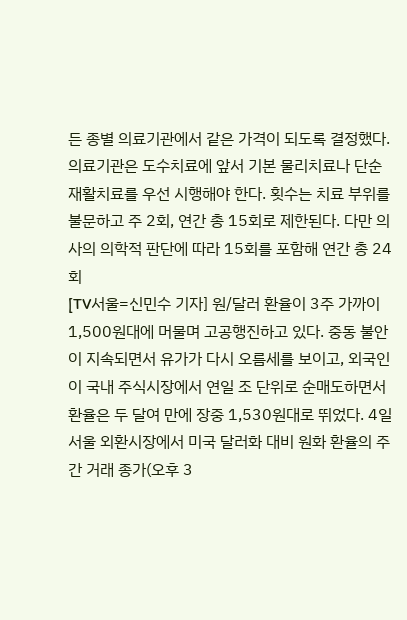든 종별 의료기관에서 같은 가격이 되도록 결정했다. 의료기관은 도수치료에 앞서 기본 물리치료나 단순 재활치료를 우선 시행해야 한다. 횟수는 치료 부위를 불문하고 주 2회, 연간 총 15회로 제한된다. 다만 의사의 의학적 판단에 따라 15회를 포함해 연간 총 24회
[TV서울=신민수 기자] 원/달러 환율이 3주 가까이 1,500원대에 머물며 고공행진하고 있다. 중동 불안이 지속되면서 유가가 다시 오름세를 보이고, 외국인이 국내 주식시장에서 연일 조 단위로 순매도하면서 환율은 두 달여 만에 장중 1,530원대로 뛰었다. 4일 서울 외환시장에서 미국 달러화 대비 원화 환율의 주간 거래 종가(오후 3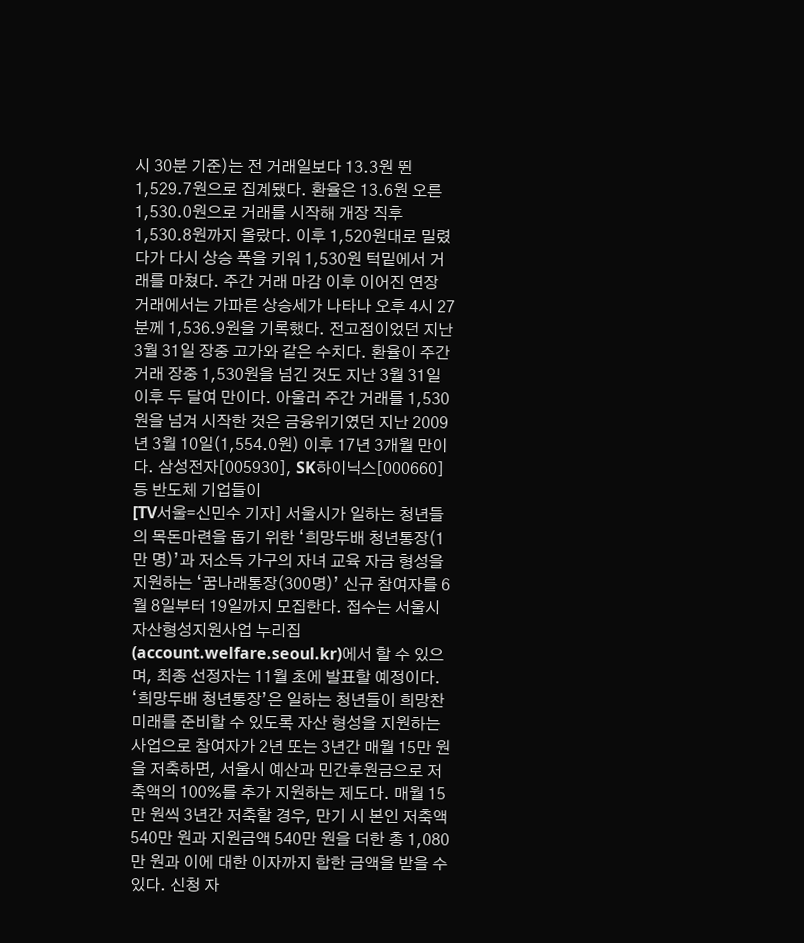시 30분 기준)는 전 거래일보다 13.3원 뛴 1,529.7원으로 집계됐다. 환율은 13.6원 오른 1,530.0원으로 거래를 시작해 개장 직후 1,530.8원까지 올랐다. 이후 1,520원대로 밀렸다가 다시 상승 폭을 키워 1,530원 턱밑에서 거래를 마쳤다. 주간 거래 마감 이후 이어진 연장 거래에서는 가파른 상승세가 나타나 오후 4시 27분께 1,536.9원을 기록했다. 전고점이었던 지난 3월 31일 장중 고가와 같은 수치다. 환율이 주간 거래 장중 1,530원을 넘긴 것도 지난 3월 31일 이후 두 달여 만이다. 아울러 주간 거래를 1,530원을 넘겨 시작한 것은 금융위기였던 지난 2009년 3월 10일(1,554.0원) 이후 17년 3개월 만이다. 삼성전자[005930], SK하이닉스[000660] 등 반도체 기업들이
[TV서울=신민수 기자] 서울시가 일하는 청년들의 목돈마련을 돕기 위한 ‘희망두배 청년통장(1만 명)’과 저소득 가구의 자녀 교육 자금 형성을 지원하는 ‘꿈나래통장(300명)’ 신규 참여자를 6월 8일부터 19일까지 모집한다. 접수는 서울시 자산형성지원사업 누리집(account.welfare.seoul.kr)에서 할 수 있으며, 최종 선정자는 11월 초에 발표할 예정이다. ‘희망두배 청년통장’은 일하는 청년들이 희망찬 미래를 준비할 수 있도록 자산 형성을 지원하는 사업으로 참여자가 2년 또는 3년간 매월 15만 원을 저축하면, 서울시 예산과 민간후원금으로 저축액의 100%를 추가 지원하는 제도다. 매월 15만 원씩 3년간 저축할 경우, 만기 시 본인 저축액 540만 원과 지원금액 540만 원을 더한 총 1,080만 원과 이에 대한 이자까지 합한 금액을 받을 수 있다. 신청 자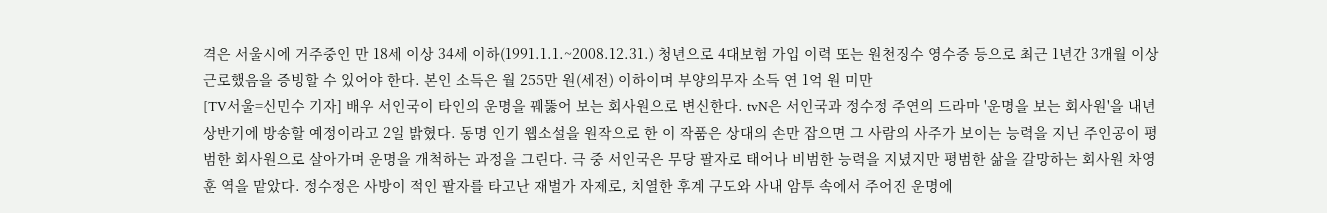격은 서울시에 거주중인 만 18세 이상 34세 이하(1991.1.1.~2008.12.31.) 청년으로 4대보험 가입 이력 또는 원천징수 영수증 등으로 최근 1년간 3개월 이상 근로했음을 증빙할 수 있어야 한다. 본인 소득은 월 255만 원(세전) 이하이며 부양의무자 소득 연 1억 원 미만
[TV서울=신민수 기자] 배우 서인국이 타인의 운명을 꿰뚫어 보는 회사원으로 변신한다. tvN은 서인국과 정수정 주연의 드라마 '운명을 보는 회사원'을 내년 상반기에 방송할 예정이라고 2일 밝혔다. 동명 인기 웹소설을 원작으로 한 이 작품은 상대의 손만 잡으면 그 사람의 사주가 보이는 능력을 지닌 주인공이 평범한 회사원으로 살아가며 운명을 개척하는 과정을 그린다. 극 중 서인국은 무당 팔자로 태어나 비범한 능력을 지녔지만 평범한 삶을 갈망하는 회사원 차영훈 역을 맡았다. 정수정은 사방이 적인 팔자를 타고난 재벌가 자제로, 치열한 후계 구도와 사내 암투 속에서 주어진 운명에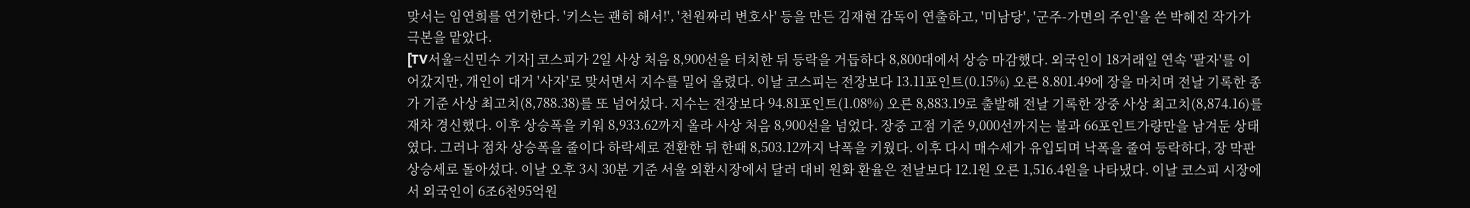맞서는 임연희를 연기한다. '키스는 괜히 해서!', '천원짜리 변호사' 등을 만든 김재현 감독이 연출하고, '미남당', '군주-가면의 주인'을 쓴 박혜진 작가가 극본을 맡았다.
[TV서울=신민수 기자] 코스피가 2일 사상 처음 8,900선을 터치한 뒤 등락을 거듭하다 8,800대에서 상승 마감했다. 외국인이 18거래일 연속 '팔자'를 이어갔지만, 개인이 대거 '사자'로 맞서면서 지수를 밀어 올렸다. 이날 코스피는 전장보다 13.11포인트(0.15%) 오른 8.801.49에 장을 마치며 전날 기록한 종가 기준 사상 최고치(8,788.38)를 또 넘어섰다. 지수는 전장보다 94.81포인트(1.08%) 오른 8,883.19로 출발해 전날 기록한 장중 사상 최고치(8,874.16)를 재차 경신했다. 이후 상승폭을 키워 8,933.62까지 올라 사상 처음 8,900선을 넘었다. 장중 고점 기준 9,000선까지는 불과 66포인트가량만을 남겨둔 상태였다. 그러나 점차 상승폭을 줄이다 하락세로 전환한 뒤 한때 8,503.12까지 낙폭을 키웠다. 이후 다시 매수세가 유입되며 낙폭을 줄여 등락하다, 장 막판 상승세로 돌아섰다. 이날 오후 3시 30분 기준 서울 외환시장에서 달러 대비 원화 환율은 전날보다 12.1원 오른 1,516.4원을 나타냈다. 이날 코스피 시장에서 외국인이 6조6천95억원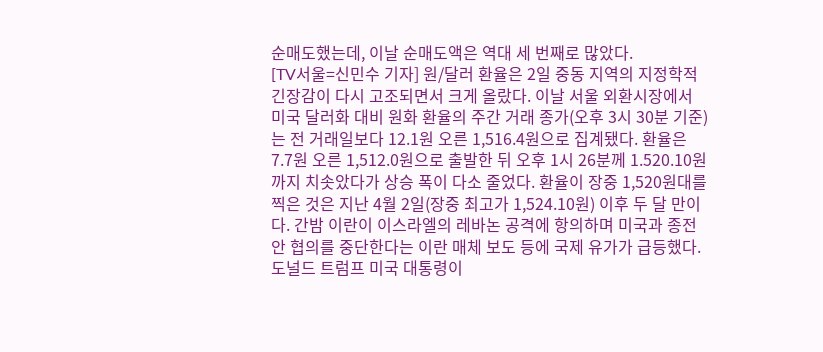순매도했는데, 이날 순매도액은 역대 세 번째로 많았다.
[TV서울=신민수 기자] 원/달러 환율은 2일 중동 지역의 지정학적 긴장감이 다시 고조되면서 크게 올랐다. 이날 서울 외환시장에서 미국 달러화 대비 원화 환율의 주간 거래 종가(오후 3시 30분 기준)는 전 거래일보다 12.1원 오른 1,516.4원으로 집계됐다. 환율은 7.7원 오른 1,512.0원으로 출발한 뒤 오후 1시 26분께 1.520.10원까지 치솟았다가 상승 폭이 다소 줄었다. 환율이 장중 1,520원대를 찍은 것은 지난 4월 2일(장중 최고가 1,524.10원) 이후 두 달 만이다. 간밤 이란이 이스라엘의 레바논 공격에 항의하며 미국과 종전안 협의를 중단한다는 이란 매체 보도 등에 국제 유가가 급등했다. 도널드 트럼프 미국 대통령이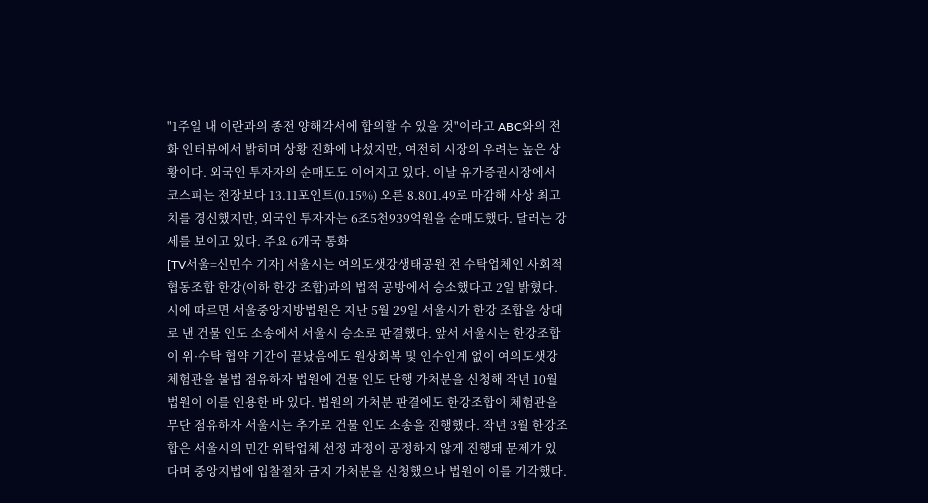"1주일 내 이란과의 종전 양해각서에 합의할 수 있을 것"이라고 ABC와의 전화 인터뷰에서 밝히며 상황 진화에 나섰지만, 여전히 시장의 우려는 높은 상황이다. 외국인 투자자의 순매도도 이어지고 있다. 이날 유가증권시장에서 코스피는 전장보다 13.11포인트(0.15%) 오른 8.801.49로 마감해 사상 최고치를 경신했지만, 외국인 투자자는 6조5천939억원을 순매도했다. 달러는 강세를 보이고 있다. 주요 6개국 통화
[TV서울=신민수 기자] 서울시는 여의도샛강생태공원 전 수탁업체인 사회적협동조합 한강(이하 한강 조합)과의 법적 공방에서 승소했다고 2일 밝혔다. 시에 따르면 서울중앙지방법원은 지난 5월 29일 서울시가 한강 조합을 상대로 낸 건물 인도 소송에서 서울시 승소로 판결했다. 앞서 서울시는 한강조합이 위·수탁 협약 기간이 끝났음에도 원상회복 및 인수인계 없이 여의도샛강체험관을 불법 점유하자 법원에 건물 인도 단행 가처분을 신청해 작년 10월 법원이 이를 인용한 바 있다. 법원의 가처분 판결에도 한강조합이 체험관을 무단 점유하자 서울시는 추가로 건물 인도 소송을 진행했다. 작년 3월 한강조합은 서울시의 민간 위탁업체 선정 과정이 공정하지 않게 진행돼 문제가 있다며 중앙지법에 입찰절차 금지 가처분을 신청했으나 법원이 이를 기각했다.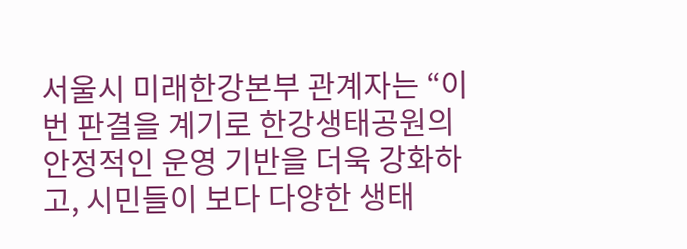서울시 미래한강본부 관계자는 “이번 판결을 계기로 한강생태공원의 안정적인 운영 기반을 더욱 강화하고, 시민들이 보다 다양한 생태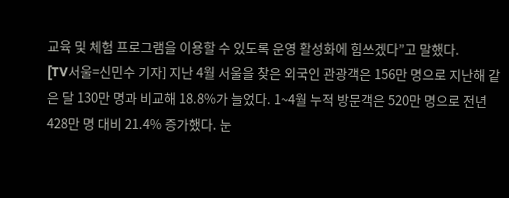교육 및 체험 프로그램을 이용할 수 있도록 운영 활성화에 힘쓰겠다”고 말했다.
[TV서울=신민수 기자] 지난 4월 서울을 찾은 외국인 관광객은 156만 명으로 지난해 같은 달 130만 명과 비교해 18.8%가 늘었다. 1~4월 누적 방문객은 520만 명으로 전년 428만 명 대비 21.4% 증가했다. 눈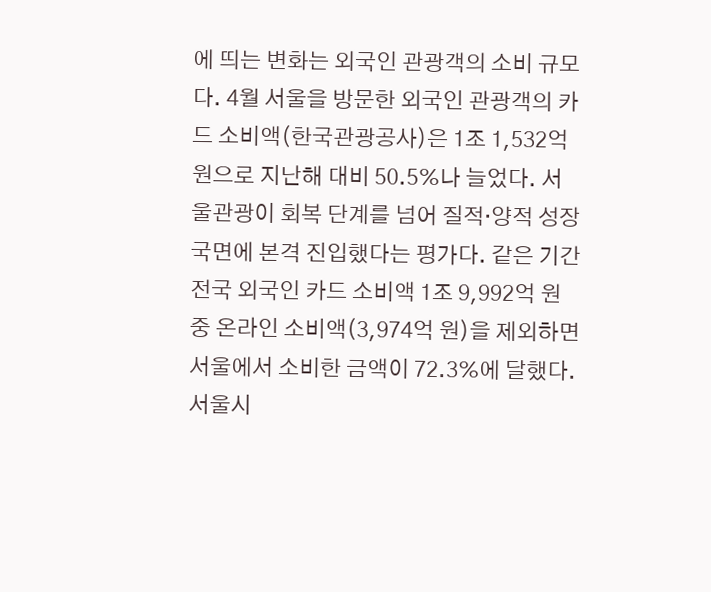에 띄는 변화는 외국인 관광객의 소비 규모다. 4월 서울을 방문한 외국인 관광객의 카드 소비액(한국관광공사)은 1조 1,532억 원으로 지난해 대비 50.5%나 늘었다. 서울관광이 회복 단계를 넘어 질적·양적 성장 국면에 본격 진입했다는 평가다. 같은 기간 전국 외국인 카드 소비액 1조 9,992억 원 중 온라인 소비액(3,974억 원)을 제외하면 서울에서 소비한 금액이 72.3%에 달했다. 서울시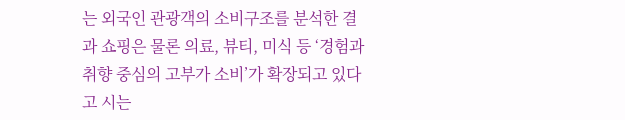는 외국인 관광객의 소비구조를 분석한 결과 쇼핑은 물론 의료, 뷰티, 미식 등 ‘경험과 취향 중심의 고부가 소비’가 확장되고 있다고 시는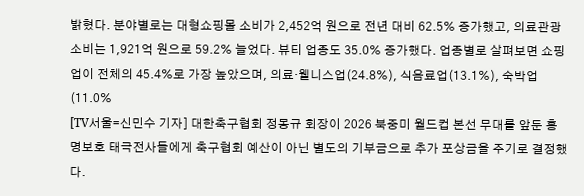밝혔다. 분야별로는 대형쇼핑몰 소비가 2,452억 원으로 전년 대비 62.5% 증가했고, 의료관광 소비는 1,921억 원으로 59.2% 늘었다. 뷰티 업종도 35.0% 증가했다. 업종별로 살펴보면 쇼핑업이 전체의 45.4%로 가장 높았으며, 의료·웰니스업(24.8%), 식음료업(13.1%), 숙박업(11.0%
[TV서울=신민수 기자] 대한축구협회 정몽규 회장이 2026 북중미 월드컵 본선 무대를 앞둔 홍명보호 태극전사들에게 축구협회 예산이 아닌 별도의 기부금으로 추가 포상금을 주기로 결정했다.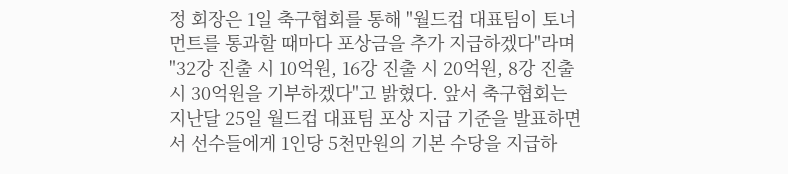정 회장은 1일 축구협회를 통해 "월드컵 대표팀이 토너먼트를 통과할 때마다 포상금을 추가 지급하겠다"라며 "32강 진출 시 10억원, 16강 진출 시 20억원, 8강 진출 시 30억원을 기부하겠다"고 밝혔다. 앞서 축구협회는 지난달 25일 월드컵 대표팀 포상 지급 기준을 발표하면서 선수들에게 1인당 5천만원의 기본 수당을 지급하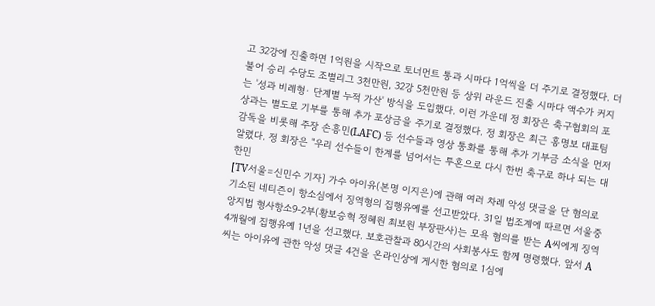고 32강에 진출하면 1억원을 시작으로 토너먼트 통과 시마다 1억씩을 더 주기로 결정했다. 더불어 승리 수당도 조별리그 3천만원, 32강 5천만원 등 상위 라운드 진출 시마다 액수가 커지는 '성과 비례형· 단계별 누적 가산' 방식을 도입했다. 이런 가운데 정 회장은 축구협회의 포상과는 별도로 기부를 통해 추가 포상금을 주기로 결정했다. 정 회장은 최근 홍명보 대표팀 감독을 비롯해 주장 손흥민(LAFC) 등 선수들과 영상 통화를 통해 추가 기부금 소식을 먼저 알렸다. 정 회장은 "우리 선수들이 한계를 넘어서는 투혼으로 다시 한번 축구로 하나 되는 대한민
[TV서울=신민수 기자] 가수 아이유(본명 이지은)에 관해 여러 차례 악성 댓글을 단 혐의로 기소된 네티즌이 항소심에서 징역형의 집행유예를 선고받았다. 31일 법조계에 따르면 서울중앙지법 형사항소9-2부(황보승혁 정혜원 최보원 부장판사)는 모욕 혐의를 받는 A씨에게 징역 4개월에 집행유예 1년을 선고했다. 보호관찰과 80시간의 사회봉사도 함께 명령했다. 앞서 A씨는 아이유에 관한 악성 댓글 4건을 온라인상에 게시한 혐의로 1심에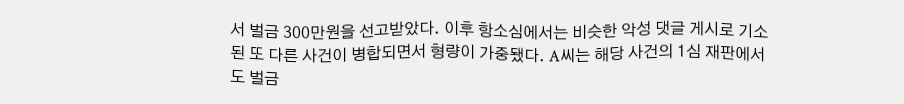서 벌금 300만원을 선고받았다. 이후 항소심에서는 비슷한 악성 댓글 게시로 기소된 또 다른 사건이 병합되면서 형량이 가중됐다. A씨는 해당 사건의 1심 재판에서도 벌금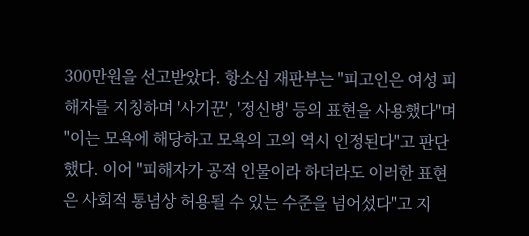300만원을 선고받았다. 항소심 재판부는 "피고인은 여성 피해자를 지칭하며 '사기꾼', '정신병' 등의 표현을 사용했다"며 "이는 모욕에 해당하고 모욕의 고의 역시 인정된다"고 판단했다. 이어 "피해자가 공적 인물이라 하더라도 이러한 표현은 사회적 통념상 허용될 수 있는 수준을 넘어섰다"고 지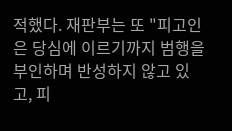적했다. 재판부는 또 "피고인은 당심에 이르기까지 범행을 부인하며 반성하지 않고 있고, 피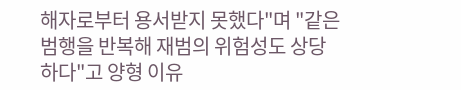해자로부터 용서받지 못했다"며 "같은 범행을 반복해 재범의 위험성도 상당하다"고 양형 이유